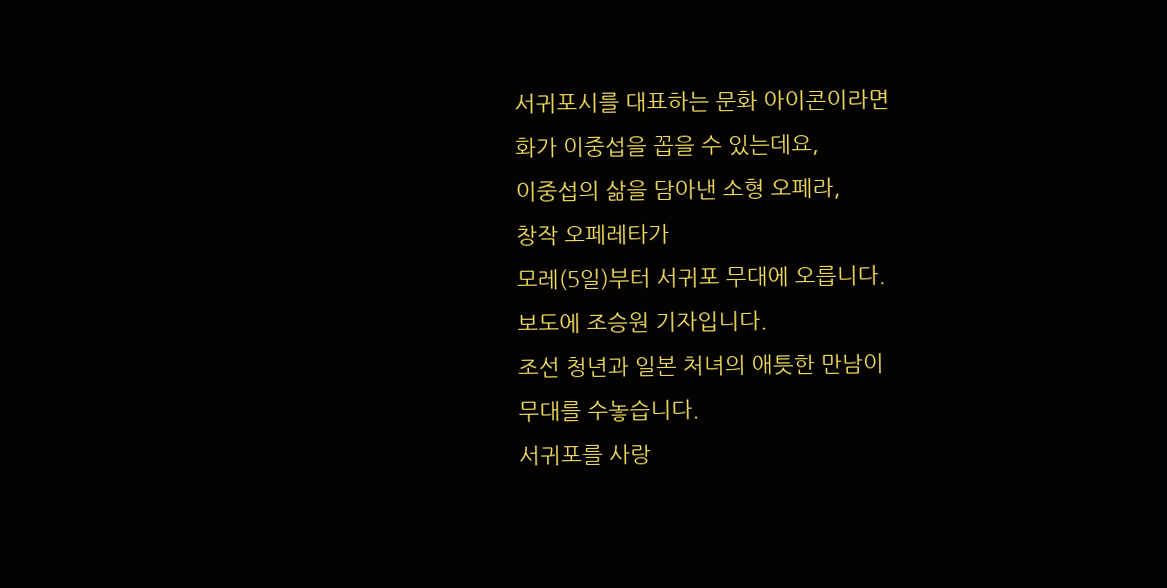서귀포시를 대표하는 문화 아이콘이라면
화가 이중섭을 꼽을 수 있는데요,
이중섭의 삶을 담아낸 소형 오페라,
창작 오페레타가
모레(5일)부터 서귀포 무대에 오릅니다.
보도에 조승원 기자입니다.
조선 청년과 일본 처녀의 애틋한 만남이
무대를 수놓습니다.
서귀포를 사랑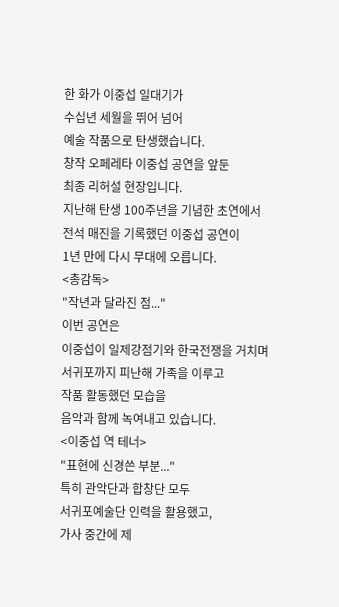한 화가 이중섭 일대기가
수십년 세월을 뛰어 넘어
예술 작품으로 탄생했습니다.
창작 오페레타 이중섭 공연을 앞둔
최종 리허설 현장입니다.
지난해 탄생 100주년을 기념한 초연에서
전석 매진을 기록했던 이중섭 공연이
1년 만에 다시 무대에 오릅니다.
<총감독>
"작년과 달라진 점..."
이번 공연은
이중섭이 일제강점기와 한국전쟁을 거치며
서귀포까지 피난해 가족을 이루고
작품 활동했던 모습을
음악과 함께 녹여내고 있습니다.
<이중섭 역 테너>
"표현에 신경쓴 부분..."
특히 관악단과 합창단 모두
서귀포예술단 인력을 활용했고,
가사 중간에 제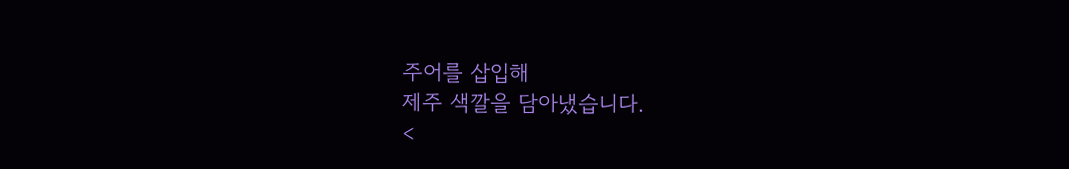주어를 삽입해
제주 색깔을 담아냈습니다.
<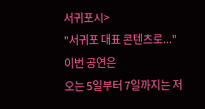서귀포시>
"서귀포 대표 콘텐츠로..."
이번 공연은
오는 5일부터 7일까지는 저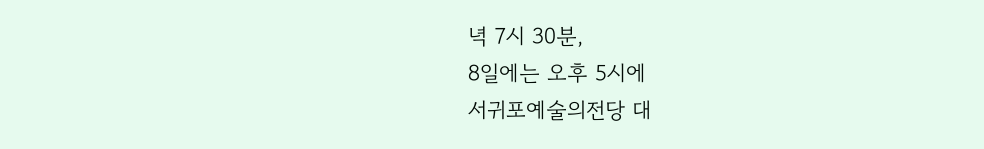녁 7시 30분,
8일에는 오후 5시에
서귀포예술의전당 대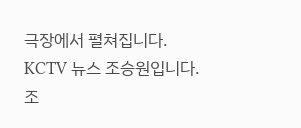극장에서 펼쳐집니다.
KCTV 뉴스 조승원입니다.
조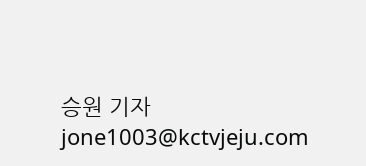승원 기자
jone1003@kctvjeju.com